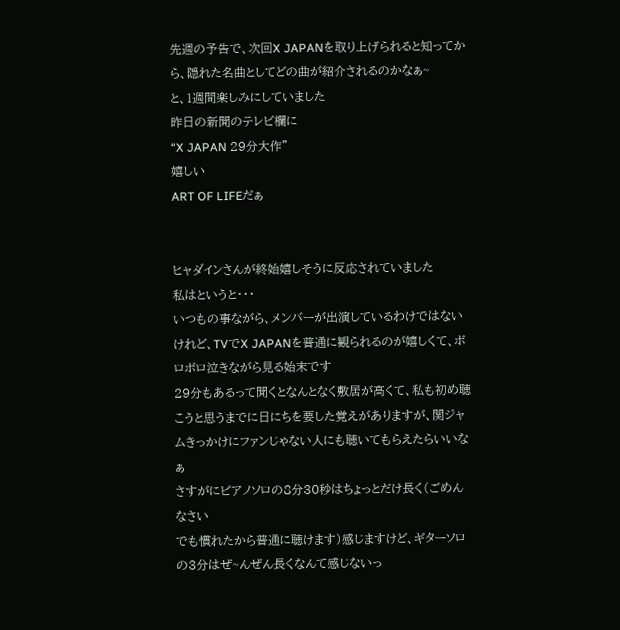先週の予告で、次回X JAPANを取り上げられると知ってから、隠れた名曲としてどの曲が紹介されるのかなぁ~
と、1週間楽しみにしていました
昨日の新聞のテレビ欄に
“X JAPAN 29分大作”
嬉しい
ART OF LIFEだぁ


ヒャダインさんが終始嬉しそうに反応されていました
私はというと・・・
いつもの事ながら、メンバーが出演しているわけではないけれど、TVでX JAPANを普通に観られるのが嬉しくて、ボロボロ泣きながら見る始末です
29分もあるって聞くとなんとなく敷居が高くて、私も初め聴こうと思うまでに日にちを要した覚えがありますが、関ジャムきっかけにファンじゃない人にも聴いてもらえたらいいなぁ
さすがにピアノソロの8分30秒はちょっとだけ長く(ごめんなさい
でも慣れたから普通に聴けます)感じますけど、ギターソロの3分はぜ~んぜん長くなんて感じないっ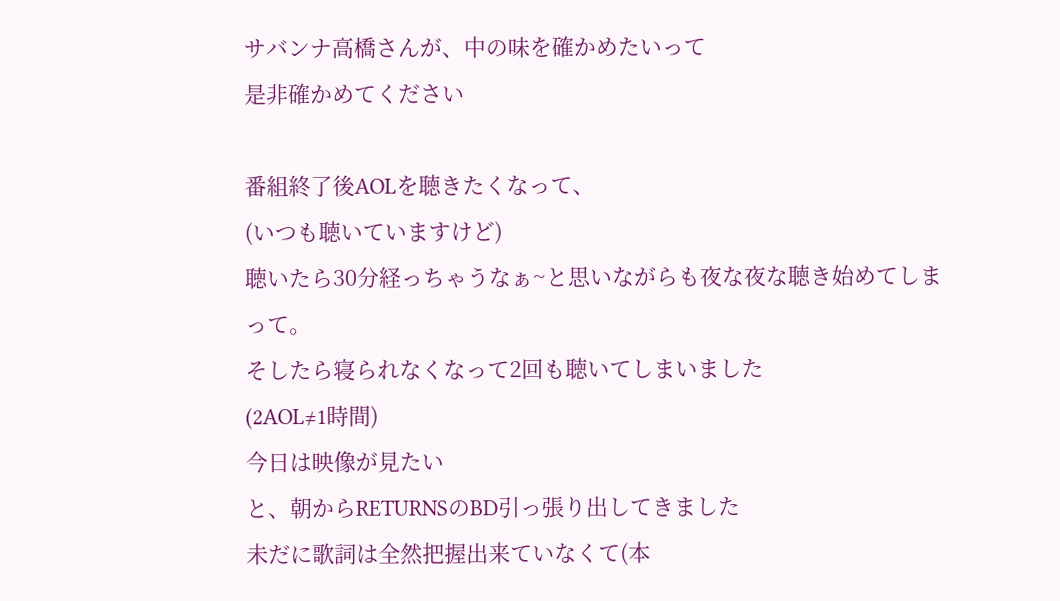サバンナ高橋さんが、中の味を確かめたいって
是非確かめてください

番組終了後AOLを聴きたくなって、
(いつも聴いていますけど)
聴いたら30分経っちゃうなぁ~と思いながらも夜な夜な聴き始めてしまって。
そしたら寝られなくなって2回も聴いてしまいました
(2AOL≠1時間)
今日は映像が見たい
と、朝からRETURNSのBD引っ張り出してきました
未だに歌詞は全然把握出来ていなくて(本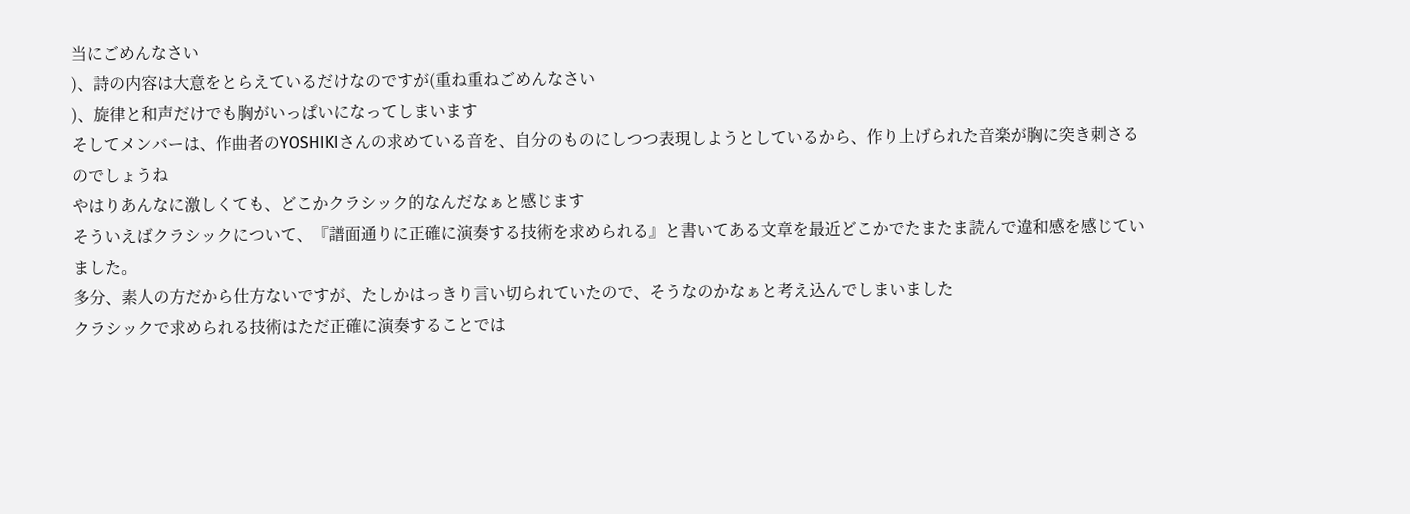当にごめんなさい
)、詩の内容は大意をとらえているだけなのですが(重ね重ねごめんなさい
)、旋律と和声だけでも胸がいっぱいになってしまいます
そしてメンバーは、作曲者のYOSHIKIさんの求めている音を、自分のものにしつつ表現しようとしているから、作り上げられた音楽が胸に突き刺さるのでしょうね
やはりあんなに激しくても、どこかクラシック的なんだなぁと感じます
そういえばクラシックについて、『譜面通りに正確に演奏する技術を求められる』と書いてある文章を最近どこかでたまたま読んで違和感を感じていました。
多分、素人の方だから仕方ないですが、たしかはっきり言い切られていたので、そうなのかなぁと考え込んでしまいました
クラシックで求められる技術はただ正確に演奏することでは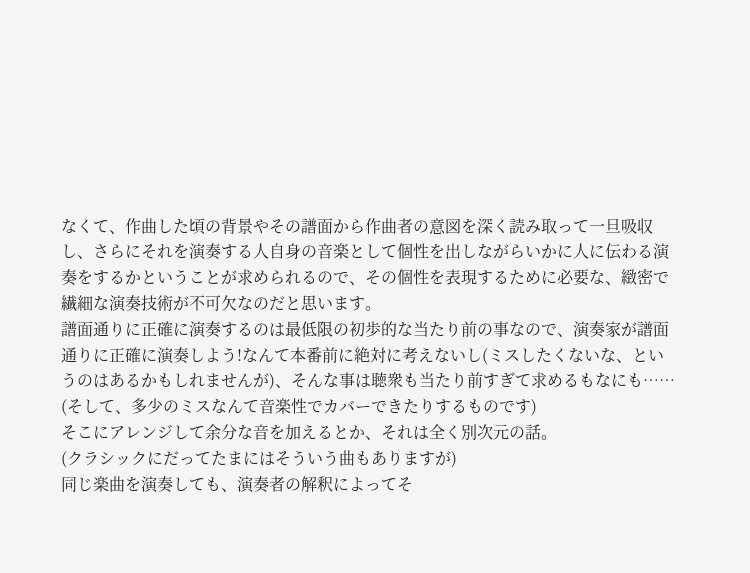なくて、作曲した頃の背景やその譜面から作曲者の意図を深く読み取って一旦吸収し、さらにそれを演奏する人自身の音楽として個性を出しながらいかに人に伝わる演奏をするかということが求められるので、その個性を表現するために必要な、緻密で繊細な演奏技術が不可欠なのだと思います。
譜面通りに正確に演奏するのは最低限の初歩的な当たり前の事なので、演奏家が譜面通りに正確に演奏しよう!なんて本番前に絶対に考えないし(ミスしたくないな、というのはあるかもしれませんが)、そんな事は聴衆も当たり前すぎて求めるもなにも……
(そして、多少のミスなんて音楽性でカバーできたりするものです)
そこにアレンジして余分な音を加えるとか、それは全く別次元の話。
(クラシックにだってたまにはそういう曲もありますが)
同じ楽曲を演奏しても、演奏者の解釈によってそ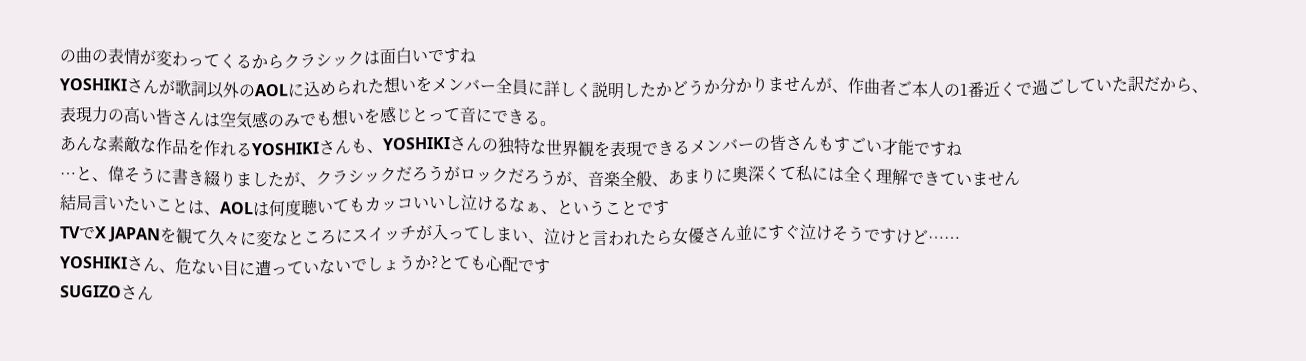の曲の表情が変わってくるからクラシックは面白いですね
YOSHIKIさんが歌詞以外のAOLに込められた想いをメンバー全員に詳しく説明したかどうか分かりませんが、作曲者ご本人の1番近くで過ごしていた訳だから、表現力の高い皆さんは空気感のみでも想いを感じとって音にできる。
あんな素敵な作品を作れるYOSHIKIさんも、YOSHIKIさんの独特な世界観を表現できるメンバーの皆さんもすごい才能ですね
…と、偉そうに書き綴りましたが、クラシックだろうがロックだろうが、音楽全般、あまりに奥深くて私には全く理解できていません
結局言いたいことは、AOLは何度聴いてもカッコいいし泣けるなぁ、ということです
TVでX JAPANを観て久々に変なところにスイッチが入ってしまい、泣けと言われたら女優さん並にすぐ泣けそうですけど……
YOSHIKIさん、危ない目に遭っていないでしょうか?とても心配です
SUGIZOさん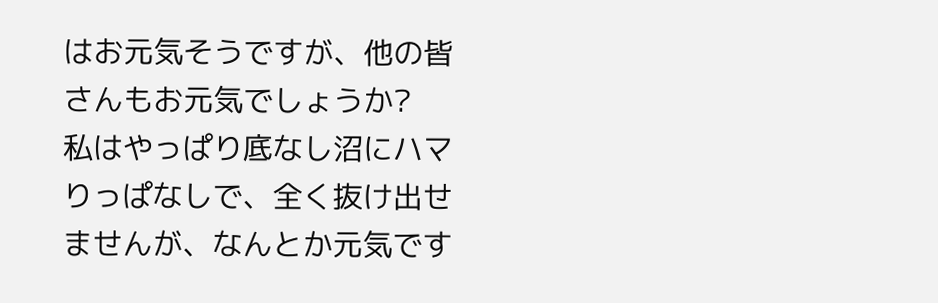はお元気そうですが、他の皆さんもお元気でしょうか?
私はやっぱり底なし沼にハマりっぱなしで、全く抜け出せませんが、なんとか元気です